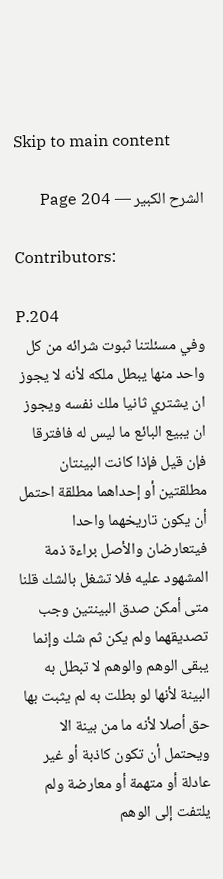Skip to main content

الشرح الكبير — Page 204

Contributors:

P.204
وفي مسئلتنا ثبوت شرائه من كل واحد منها يبطل ملكه لأنه لا يجوز ان يشتري ثانيا ملك نفسه ويجوز ان يبيع البائع ما ليس له فافترقا فإن قيل فإذا كانت البينتان مطلقتين أو إحداهما مطلقة احتمل أن يكون تاريخهما واحدا فيتعارضان والأصل براءة ذمة المشهود عليه فلا تشغل بالشك قلنا متى أمكن صدق البينتين وجب تصديقهما ولم يكن ثم شك وإنما يبقى الوهم والوهم لا تبطل به البينة لأنها لو بطلت به لم يثبت بها حق أصلا لأنه ما من بينة الا ويحتمل أن تكون كاذبة أو غير عادلة أو متهمة أو معارضة ولم يلتفت إلى الوهم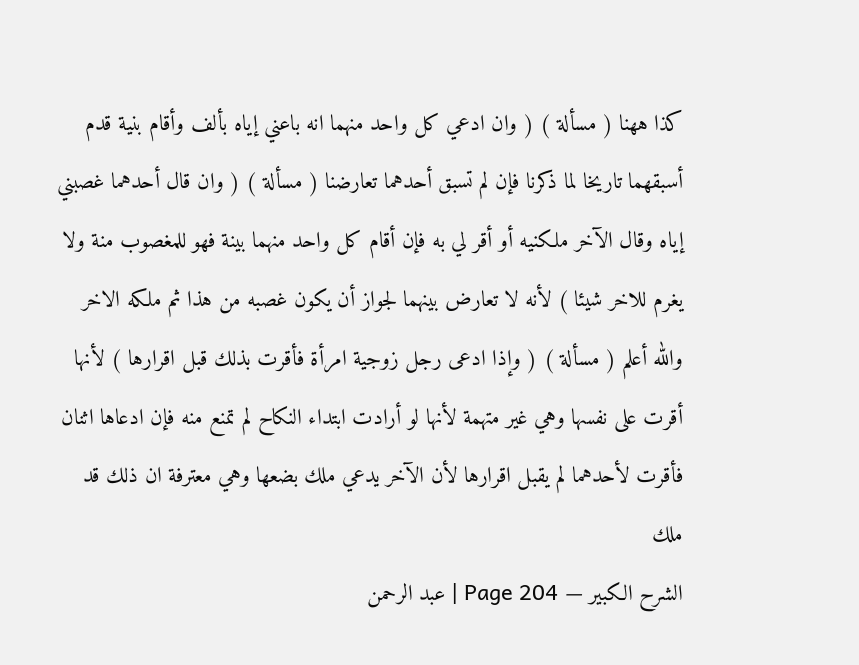كذا ههنا ( مسألة ) ( وان ادعي كل واحد منهما انه باعني إياه بألف وأقام بنية قدم أسبقهما تاريخا لما ذكرنا فإن لم تسبق أحدهما تعارضنا ( مسألة ) ( وان قال أحدهما غصبني إياه وقال الآخر ملكنيه أو أقر لي به فإن أقام كل واحد منهما بينة فهو للمغصوب منة ولا يغرم للاخر شيئا ) لأنه لا تعارض بينهما لجواز أن يكون غصبه من هذا ثم ملكه الاخر والله أعلم ( مسألة ) ( وإذا ادعى رجل زوجية امرأة فأقرت بذلك قبل اقرارها ) لأنها أقرت على نفسها وهي غير متهمة لأنها لو أرادت ابتداء النكاح لم تمنع منه فإن ادعاها اثنان فأقرت لأحدهما لم يقبل اقرارها لأن الآخر يدعي ملك بضعها وهي معترفة ان ذلك قد ملك
الشرح الكبير — Page 204 | عبد الرحمن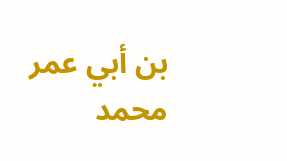بن أبي عمر محمد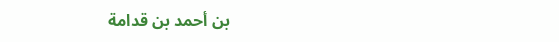بن أحمد بن قدامة